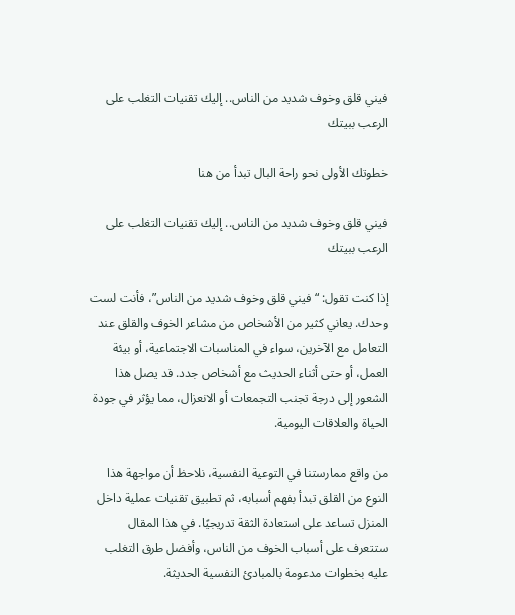فيني قلق وخوف شديد من الناس.. إليك تقنيات التغلب على الرعب ببيتك

خطوتك الأولى نحو راحة البال تبدأ من هنا

فيني قلق وخوف شديد من الناس.. إليك تقنيات التغلب على الرعب ببيتك

إذا كنت تقول: “فيني قلق وخوف شديد من الناس”، فأنت لست وحدك. يعاني كثير من الأشخاص من مشاعر الخوف والقلق عند التعامل مع الآخرين، سواء في المناسبات الاجتماعية، أو بيئة العمل، أو حتى أثناء الحديث مع أشخاص جدد. قد يصل هذا الشعور إلى درجة تجنب التجمعات أو الانعزال، مما يؤثر في جودة الحياة والعلاقات اليومية.

من واقع ممارستنا في التوعية النفسية، نلاحظ أن مواجهة هذا النوع من القلق تبدأ بفهم أسبابه، ثم تطبيق تقنيات عملية داخل المنزل تساعد على استعادة الثقة تدريجيًا. في هذا المقال ستتعرف على أسباب الخوف من الناس، وأفضل طرق التغلب عليه بخطوات مدعومة بالمبادئ النفسية الحديثة.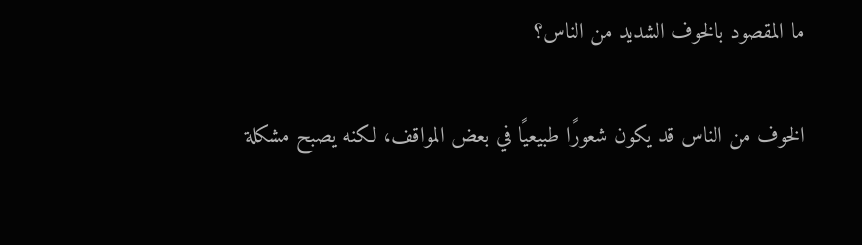ما المقصود بالخوف الشديد من الناس؟

الخوف من الناس قد يكون شعورًا طبيعيًا في بعض المواقف، لكنه يصبح مشكلة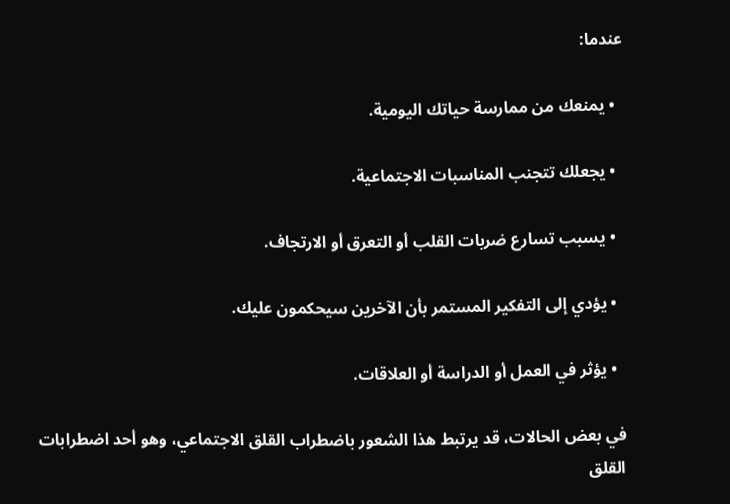عندما:

  • يمنعك من ممارسة حياتك اليومية.

  • يجعلك تتجنب المناسبات الاجتماعية.

  • يسبب تسارع ضربات القلب أو التعرق أو الارتجاف.

  • يؤدي إلى التفكير المستمر بأن الآخرين سيحكمون عليك.

  • يؤثر في العمل أو الدراسة أو العلاقات.

في بعض الحالات، قد يرتبط هذا الشعور باضطراب القلق الاجتماعي، وهو أحد اضطرابات القلق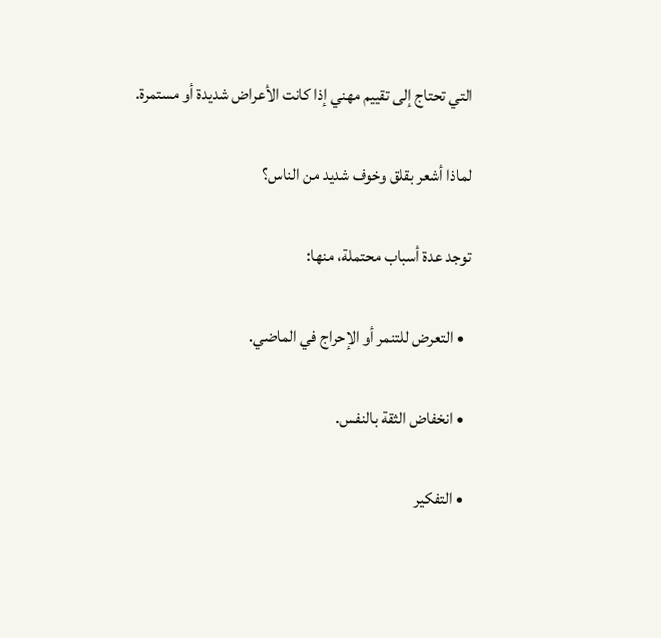التي تحتاج إلى تقييم مهني إذا كانت الأعراض شديدة أو مستمرة.

لماذا أشعر بقلق وخوف شديد من الناس؟

توجد عدة أسباب محتملة، منها:

  • التعرض للتنمر أو الإحراج في الماضي.

  • انخفاض الثقة بالنفس.

  • التفكير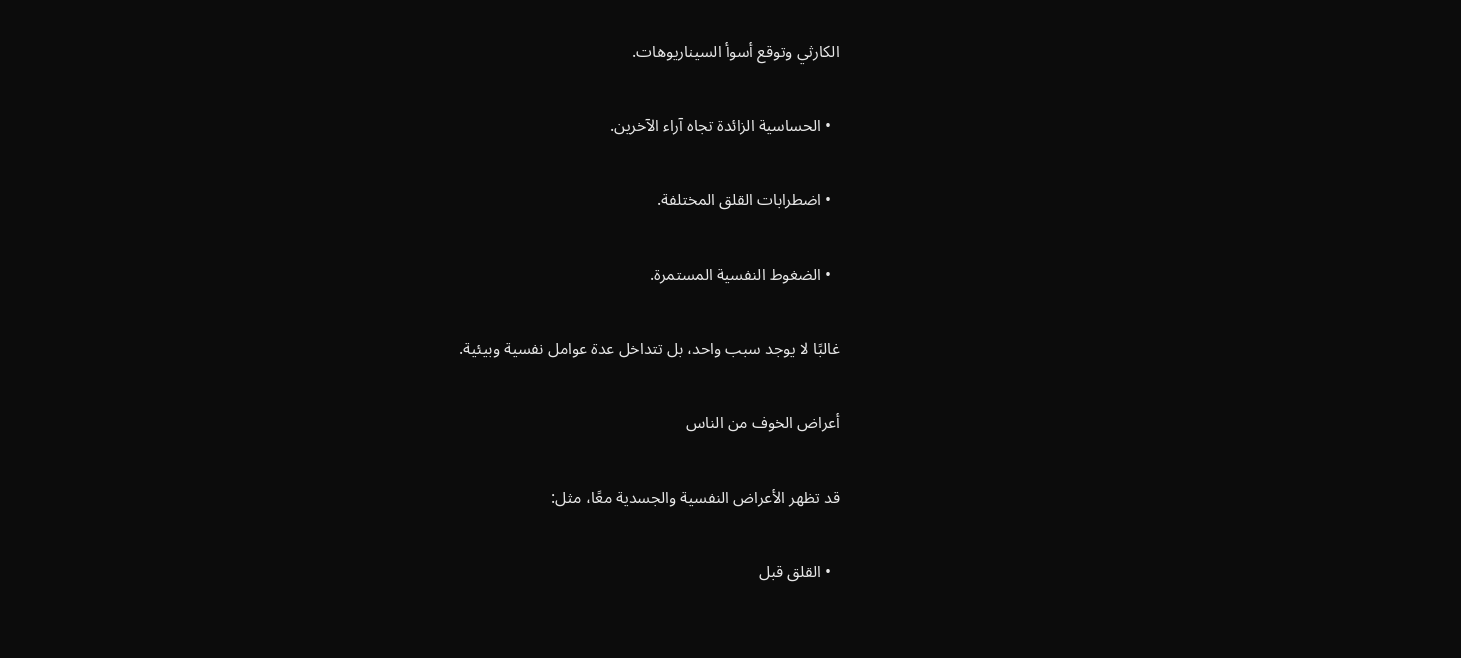الكارثي وتوقع أسوأ السيناريوهات.

  • الحساسية الزائدة تجاه آراء الآخرين.

  • اضطرابات القلق المختلفة.

  • الضغوط النفسية المستمرة.

غالبًا لا يوجد سبب واحد، بل تتداخل عدة عوامل نفسية وبيئية.

أعراض الخوف من الناس

قد تظهر الأعراض النفسية والجسدية معًا، مثل:

  • القلق قبل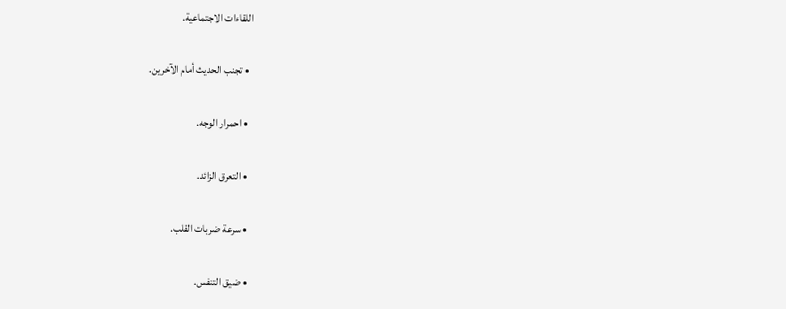اللقاءات الاجتماعية.

  • تجنب الحديث أمام الآخرين.

  • احمرار الوجه.

  • التعرق الزائد.

  • سرعة ضربات القلب.

  • ضيق التنفس.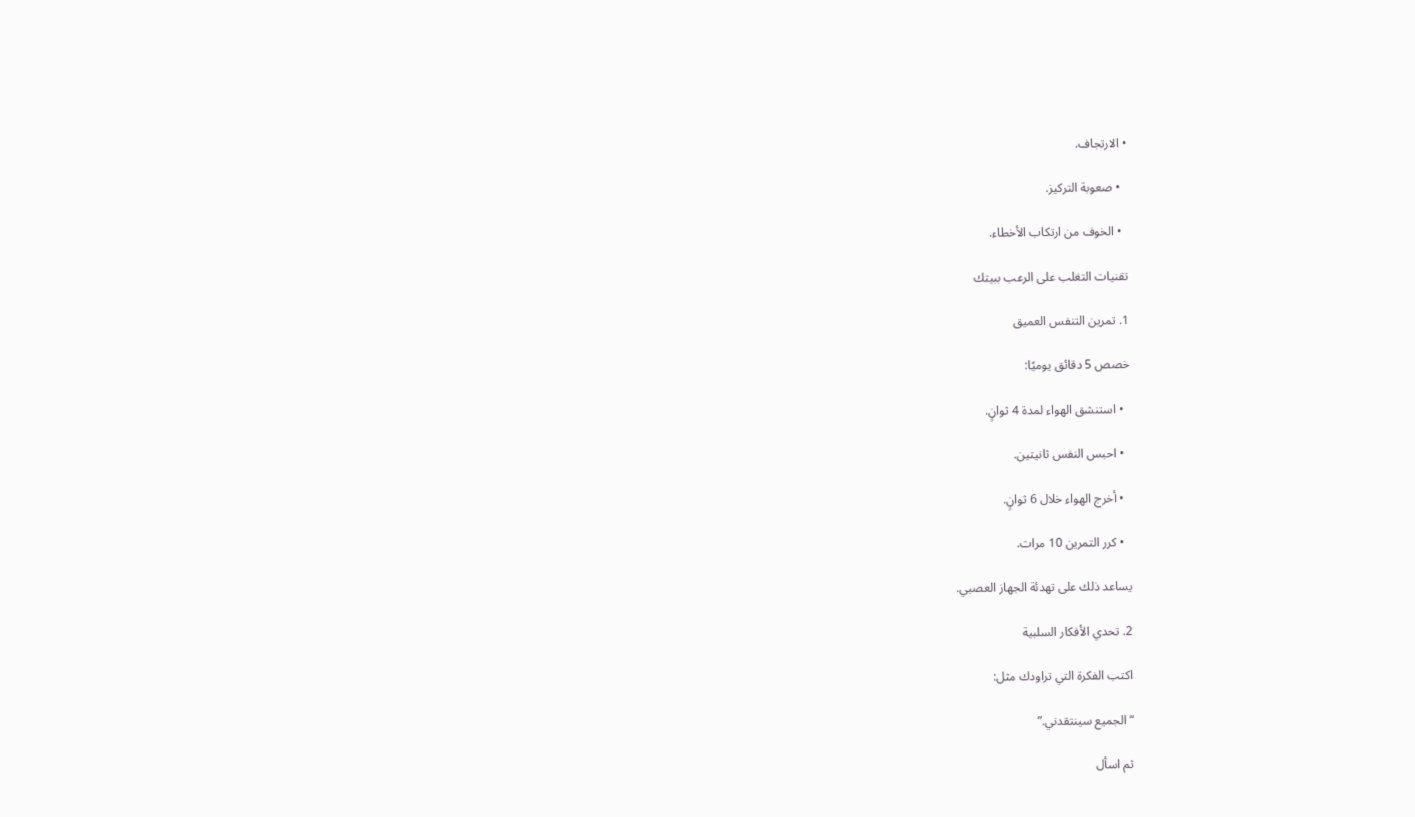• الارتجاف.

  • صعوبة التركيز.

  • الخوف من ارتكاب الأخطاء.

تقنيات التغلب على الرعب ببيتك

1. تمرين التنفس العميق

خصص 5 دقائق يوميًا:

  • استنشق الهواء لمدة 4 ثوانٍ.

  • احبس النفس ثانيتين.

  • أخرج الهواء خلال 6 ثوانٍ.

  • كرر التمرين 10 مرات.

يساعد ذلك على تهدئة الجهاز العصبي.

2. تحدي الأفكار السلبية

اكتب الفكرة التي تراودك مثل:

“الجميع سينتقدني.”

ثم اسأل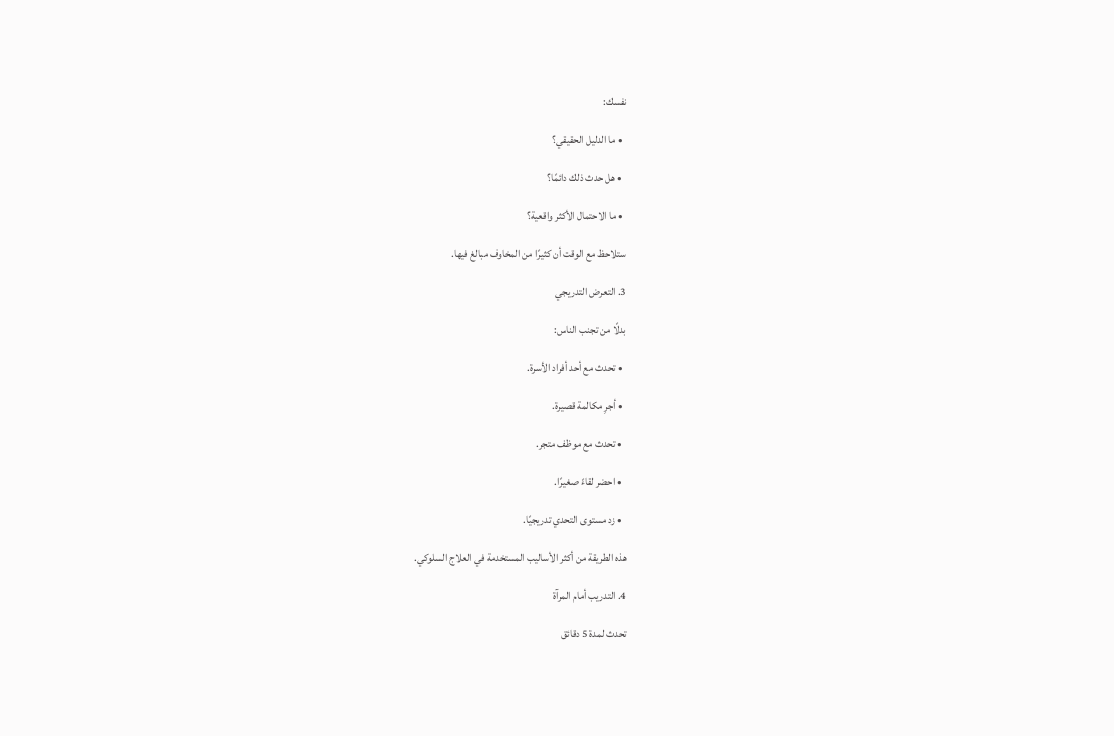نفسك:

  • ما الدليل الحقيقي؟

  • هل حدث ذلك دائمًا؟

  • ما الاحتمال الأكثر واقعية؟

ستلاحظ مع الوقت أن كثيرًا من المخاوف مبالغ فيها.

3. التعرض التدريجي

بدلًا من تجنب الناس:

  • تحدث مع أحد أفراد الأسرة.

  • أجرِ مكالمة قصيرة.

  • تحدث مع موظف متجر.

  • احضر لقاءً صغيرًا.

  • زد مستوى التحدي تدريجيًا.

هذه الطريقة من أكثر الأساليب المستخدمة في العلاج السلوكي.

4. التدريب أمام المرآة

تحدث لمدة 5 دقائق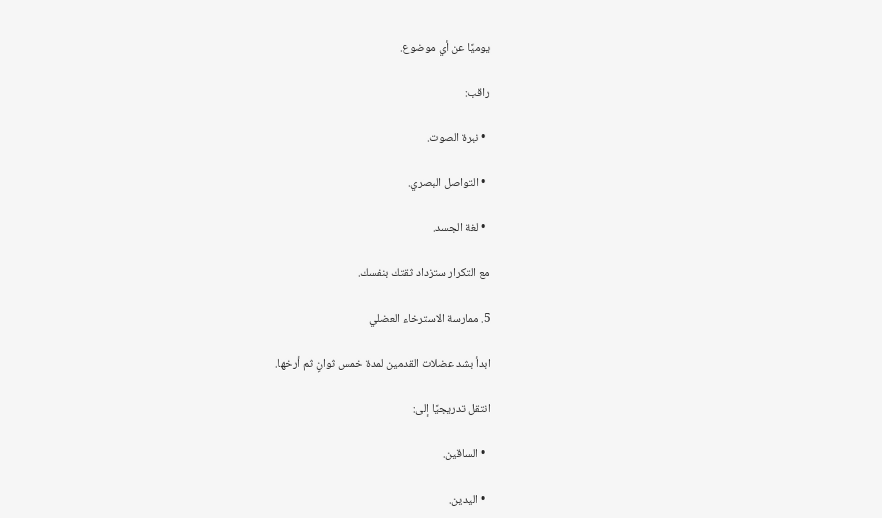يوميًا عن أي موضوع.

راقب:

  • نبرة الصوت.

  • التواصل البصري.

  • لغة الجسد.

مع التكرار ستزداد ثقتك بنفسك.

5. ممارسة الاسترخاء العضلي

ابدأ بشد عضلات القدمين لمدة خمس ثوانٍ ثم أرخها.

انتقل تدريجيًا إلى:

  • الساقين.

  • اليدين.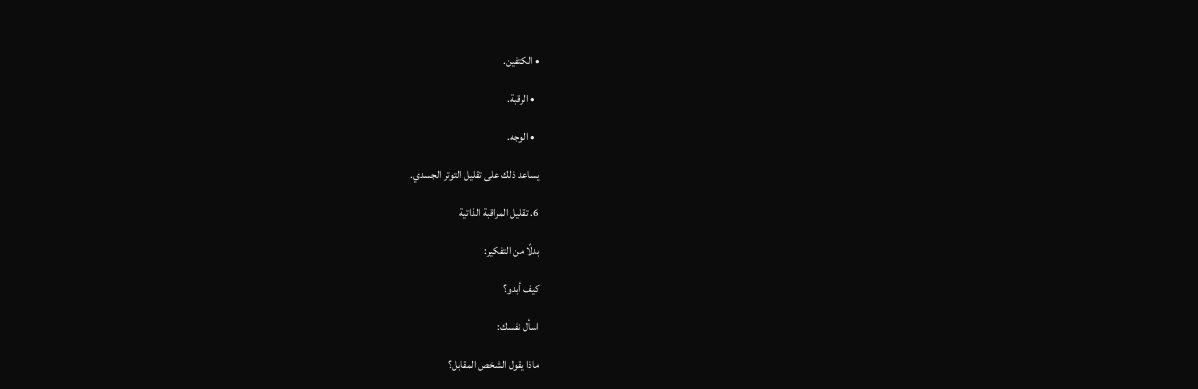• الكتفين.

  • الرقبة.

  • الوجه.

يساعد ذلك على تقليل التوتر الجسدي.

6. تقليل المراقبة الذاتية

بدلًا من التفكير:

كيف أبدو؟

اسأل نفسك:

ماذا يقول الشخص المقابل؟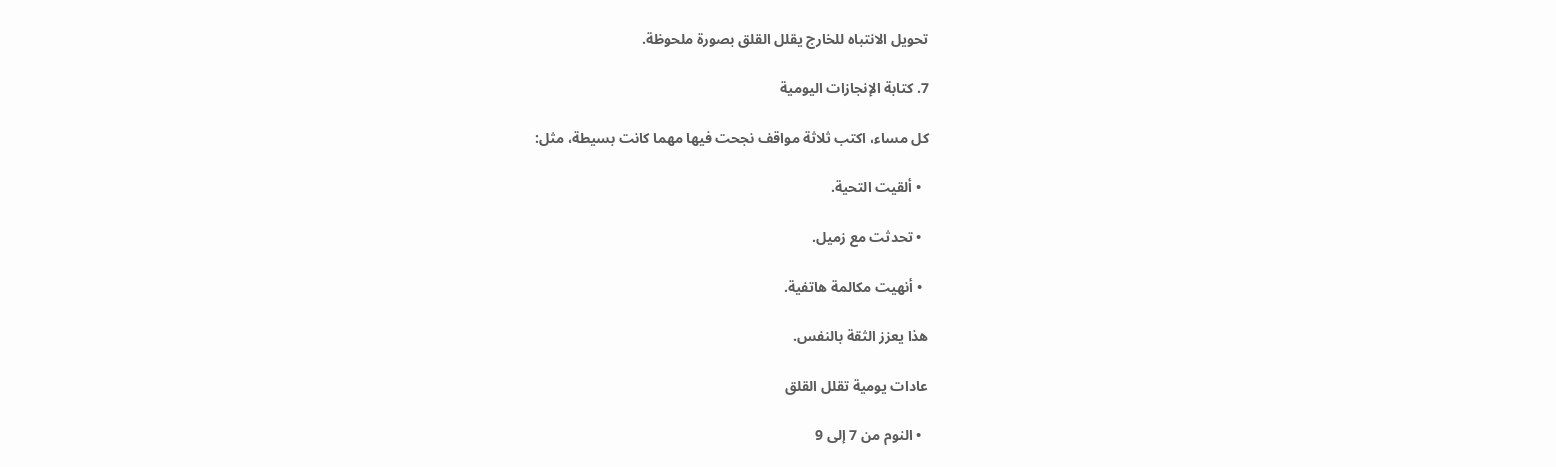تحويل الانتباه للخارج يقلل القلق بصورة ملحوظة.

7. كتابة الإنجازات اليومية

كل مساء، اكتب ثلاثة مواقف نجحت فيها مهما كانت بسيطة، مثل:

  • ألقيت التحية.

  • تحدثت مع زميل.

  • أنهيت مكالمة هاتفية.

هذا يعزز الثقة بالنفس.

عادات يومية تقلل القلق

  • النوم من 7 إلى 9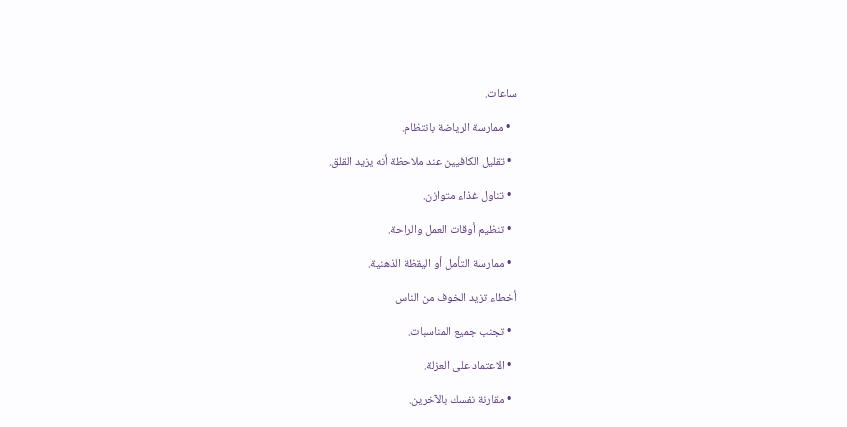ساعات.

  • ممارسة الرياضة بانتظام.

  • تقليل الكافيين عند ملاحظة أنه يزيد القلق.

  • تناول غذاء متوازن.

  • تنظيم أوقات العمل والراحة.

  • ممارسة التأمل أو اليقظة الذهنية.

أخطاء تزيد الخوف من الناس

  • تجنب جميع المناسبات.

  • الاعتماد على العزلة.

  • مقارنة نفسك بالآخرين.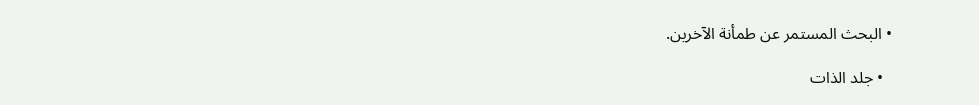• البحث المستمر عن طمأنة الآخرين.

  • جلد الذات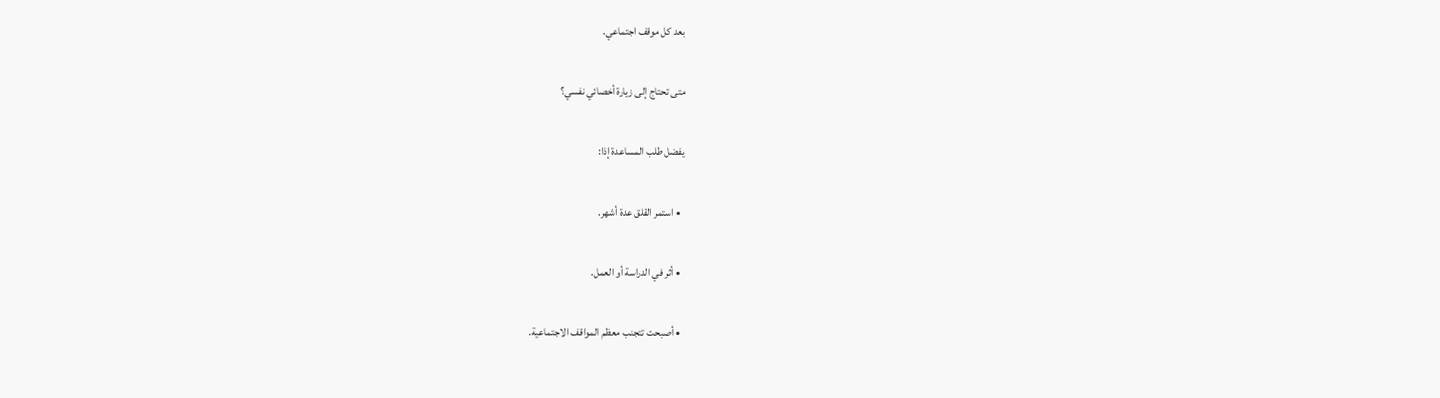بعد كل موقف اجتماعي.

متى تحتاج إلى زيارة أخصائي نفسي؟

يفضل طلب المساعدة إذا:

  • استمر القلق عدة أشهر.

  • أثر في الدراسة أو العمل.

  • أصبحت تتجنب معظم المواقف الاجتماعية.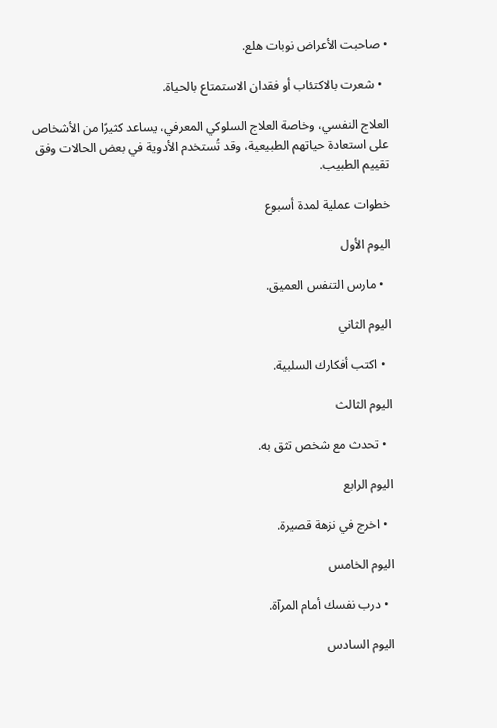• صاحبت الأعراض نوبات هلع.

  • شعرت بالاكتئاب أو فقدان الاستمتاع بالحياة.

العلاج النفسي، وخاصة العلاج السلوكي المعرفي، يساعد كثيرًا من الأشخاص على استعادة حياتهم الطبيعية، وقد تُستخدم الأدوية في بعض الحالات وفق تقييم الطبيب.

خطوات عملية لمدة أسبوع

اليوم الأول

  • مارس التنفس العميق.

اليوم الثاني

  • اكتب أفكارك السلبية.

اليوم الثالث

  • تحدث مع شخص تثق به.

اليوم الرابع

  • اخرج في نزهة قصيرة.

اليوم الخامس

  • درب نفسك أمام المرآة.

اليوم السادس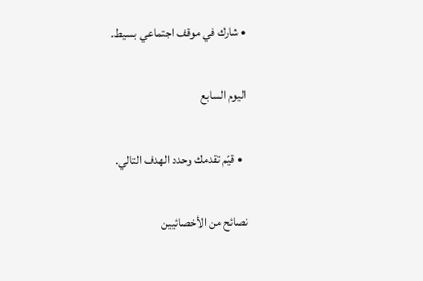• شارك في موقف اجتماعي بسيط.

اليوم السابع

  • قيّم تقدمك وحدد الهدف التالي.

نصائح من الأخصائيين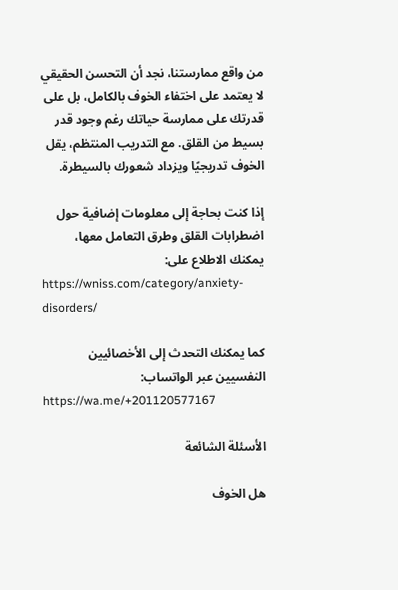من واقع ممارستنا، نجد أن التحسن الحقيقي لا يعتمد على اختفاء الخوف بالكامل، بل على قدرتك على ممارسة حياتك رغم وجود قدر بسيط من القلق. مع التدريب المنتظم، يقل الخوف تدريجيًا ويزداد شعورك بالسيطرة.

إذا كنت بحاجة إلى معلومات إضافية حول اضطرابات القلق وطرق التعامل معها، يمكنك الاطلاع على:
https://wniss.com/category/anxiety-disorders/

كما يمكنك التحدث إلى الأخصائيين النفسيين عبر الواتساب:
https://wa.me/+201120577167

الأسئلة الشائعة

هل الخوف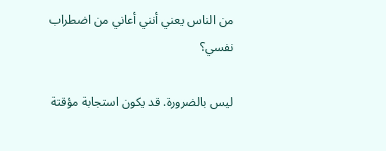من الناس يعني أنني أعاني من اضطراب نفسي؟

ليس بالضرورة. قد يكون استجابة مؤقتة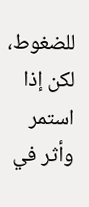للضغوط، لكن إذا استمر وأثر في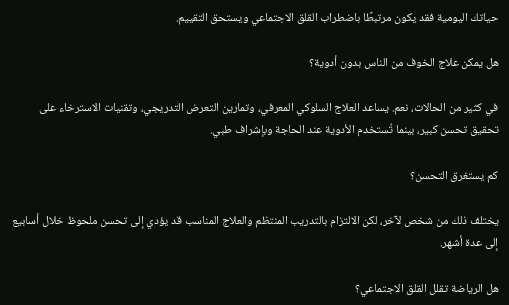حياتك اليومية فقد يكون مرتبطًا باضطراب القلق الاجتماعي ويستحق التقييم.

هل يمكن علاج الخوف من الناس بدون أدوية؟

في كثير من الحالات، نعم. يساعد العلاج السلوكي المعرفي، وتمارين التعرض التدريجي، وتقنيات الاسترخاء على تحقيق تحسن كبير، بينما تُستخدم الأدوية عند الحاجة وبإشراف طبي.

كم يستغرق التحسن؟

يختلف ذلك من شخص لآخر، لكن الالتزام بالتدريب المنتظم والعلاج المناسب قد يؤدي إلى تحسن ملحوظ خلال أسابيع إلى عدة أشهر.

هل الرياضة تقلل القلق الاجتماعي؟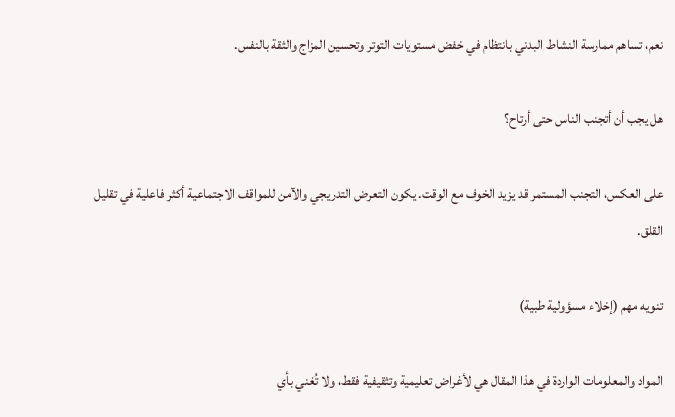نعم، تساهم ممارسة النشاط البدني بانتظام في خفض مستويات التوتر وتحسين المزاج والثقة بالنفس.

هل يجب أن أتجنب الناس حتى أرتاح؟

على العكس، التجنب المستمر قد يزيد الخوف مع الوقت. يكون التعرض التدريجي والآمن للمواقف الاجتماعية أكثر فاعلية في تقليل القلق.

تنويه مهم (إخلاء مسؤولية طبية)

المواد والمعلومات الواردة في هذا المقال هي لأغراض تعليمية وتثقيفية فقط، ولا تُغني بأي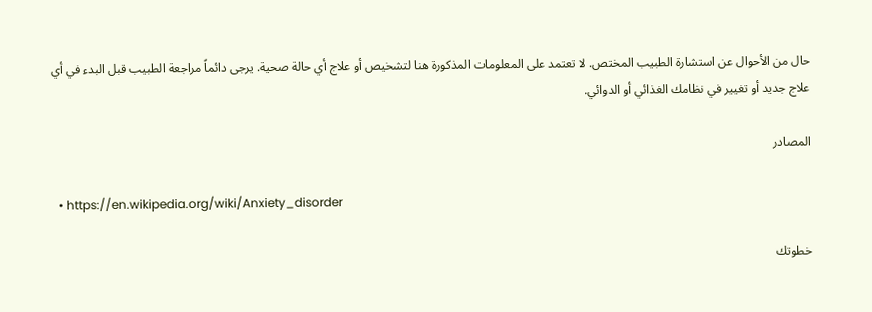حال من الأحوال عن استشارة الطبيب المختص. لا تعتمد على المعلومات المذكورة هنا لتشخيص أو علاج أي حالة صحية. يرجى دائماً مراجعة الطبيب قبل البدء في أي علاج جديد أو تغيير في نظامك الغذائي أو الدوائي.

المصادر

  • https://en.wikipedia.org/wiki/Anxiety_disorder

خطوتك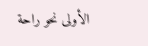الأولى نحو راحة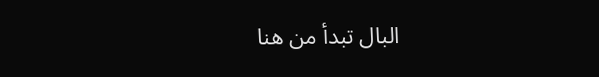البال تبدأ من هنا